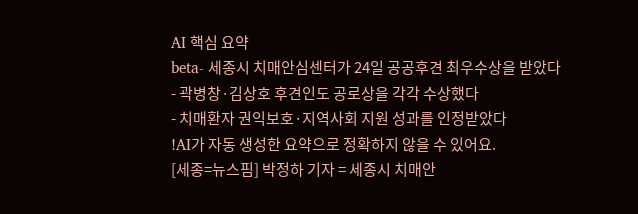AI 핵심 요약
beta- 세종시 치매안심센터가 24일 공공후견 최우수상을 받았다
- 곽병창·김상호 후견인도 공로상을 각각 수상했다
- 치매환자 권익보호·지역사회 지원 성과를 인정받았다
!AI가 자동 생성한 요약으로 정확하지 않을 수 있어요.
[세종=뉴스핌] 박정하 기자 = 세종시 치매안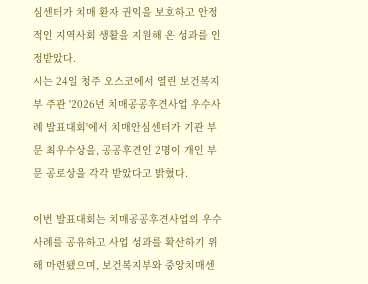심센터가 치매 환자 권익을 보호하고 안정적인 지역사회 생활을 지원해 온 성과를 인정받았다.
시는 24일 청주 오스코에서 열린 보건복지부 주관 '2026년 치매공공후견사업 우수사례 발표대회'에서 치매안심센터가 기관 부문 최우수상을, 공공후견인 2명이 개인 부문 공로상을 각각 받았다고 밝혔다.

이번 발표대회는 치매공공후견사업의 우수사례를 공유하고 사업 성과를 확산하기 위해 마련됐으며, 보건복지부와 중앙치매센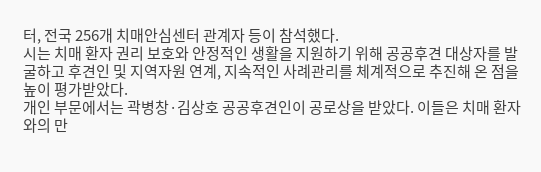터, 전국 256개 치매안심센터 관계자 등이 참석했다.
시는 치매 환자 권리 보호와 안정적인 생활을 지원하기 위해 공공후견 대상자를 발굴하고 후견인 및 지역자원 연계, 지속적인 사례관리를 체계적으로 추진해 온 점을 높이 평가받았다.
개인 부문에서는 곽병창·김상호 공공후견인이 공로상을 받았다. 이들은 치매 환자와의 만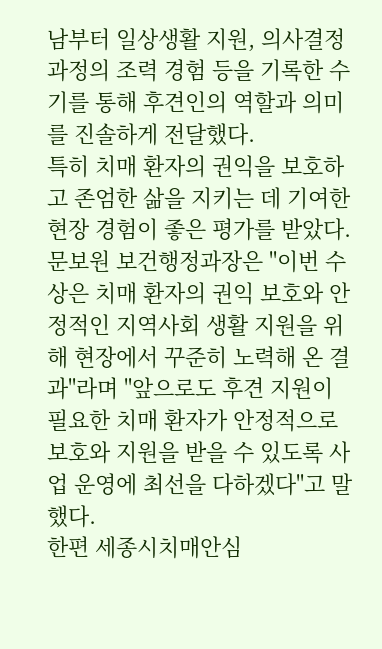남부터 일상생활 지원, 의사결정 과정의 조력 경험 등을 기록한 수기를 통해 후견인의 역할과 의미를 진솔하게 전달했다.
특히 치매 환자의 권익을 보호하고 존엄한 삶을 지키는 데 기여한 현장 경험이 좋은 평가를 받았다.
문보원 보건행정과장은 "이번 수상은 치매 환자의 권익 보호와 안정적인 지역사회 생활 지원을 위해 현장에서 꾸준히 노력해 온 결과"라며 "앞으로도 후견 지원이 필요한 치매 환자가 안정적으로 보호와 지원을 받을 수 있도록 사업 운영에 최선을 다하겠다"고 말했다.
한편 세종시치매안심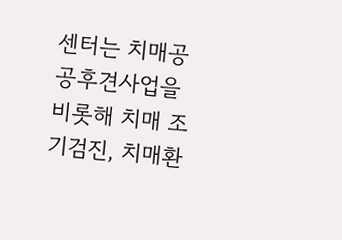센터는 치매공공후견사업을 비롯해 치매 조기검진, 치매환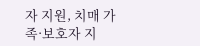자 지원, 치매 가족·보호자 지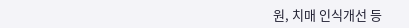원, 치매 인식개선 등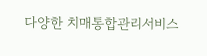다양한 치매통합관리서비스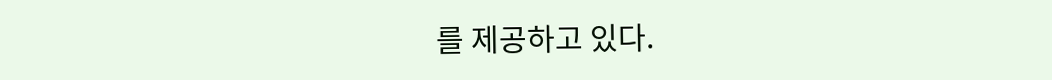를 제공하고 있다.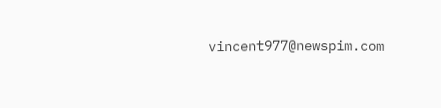vincent977@newspim.com